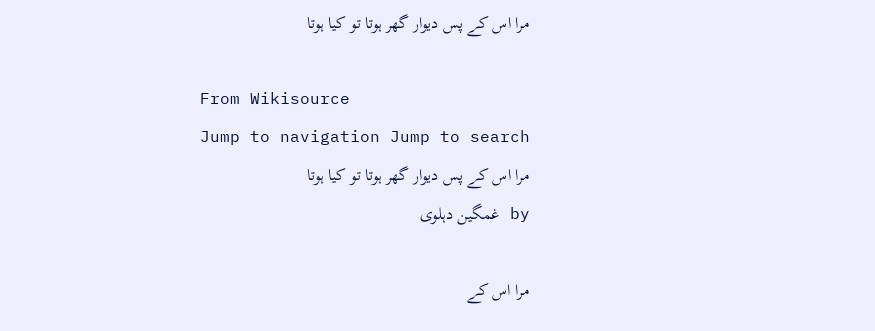مرا اس کے پس دیوار گھر ہوتا تو کیا ہوتا

From Wikisource
Jump to navigation Jump to search
مرا اس کے پس دیوار گھر ہوتا تو کیا ہوتا
by غمگین دہلوی

مرا اس کے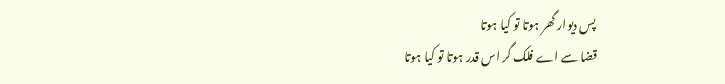پس دیوار گھر ہوتا تو کیا ہوتا
قضا سے اے فلک گر اس قدر ہوتا تو کیا ہوتا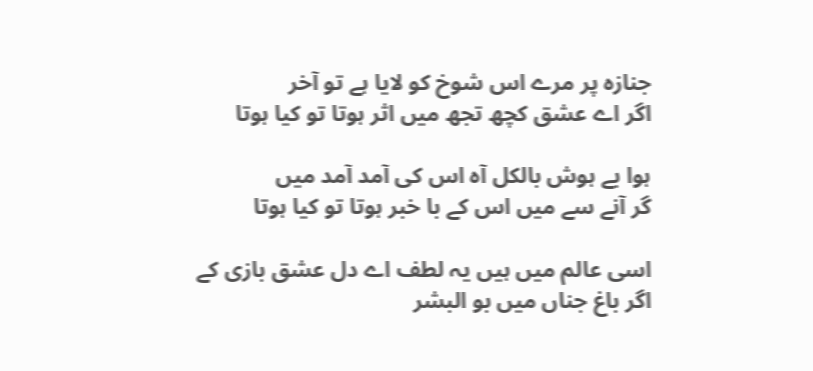جنازہ پر مرے اس شوخ کو لایا ہے تو آخر
اگر اے عشق کچھ تجھ میں اثر ہوتا تو کیا ہوتا

ہوا بے ہوش بالکل آہ اس کی آمد آمد میں
گر آنے سے میں اس کے با خبر ہوتا تو کیا ہوتا

اسی عالم میں ہیں یہ لطف اے دل عشق بازی کے
اگر باغ جناں میں بو البشر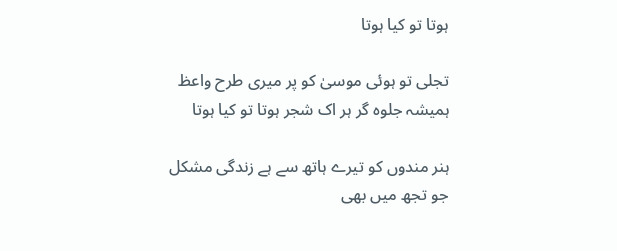ہوتا تو کیا ہوتا

تجلی تو ہوئی موسیٰ کو پر میری طرح واعظ
ہمیشہ جلوہ گر ہر اک شجر ہوتا تو کیا ہوتا

ہنر مندوں کو تیرے ہاتھ سے ہے زندگی مشکل
جو تجھ میں بھی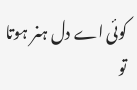کوئی اے دل ہنر ہوتا تو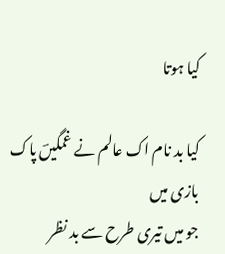کیا ہوتا

کیا بد نام اک عالم نے غمگیںؔ پاک بازی میں
جو میں تیری طرح سے بد نظر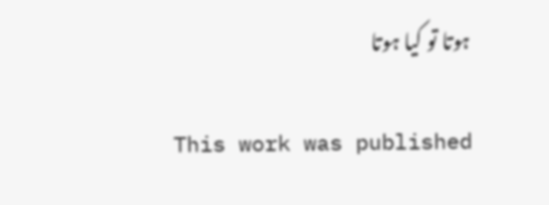ہوتا تو کیا ہوتا

This work was published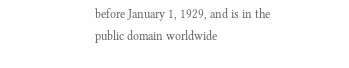before January 1, 1929, and is in the public domain worldwide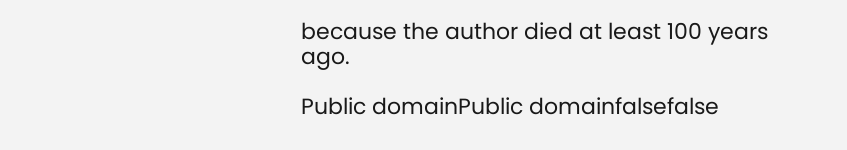because the author died at least 100 years ago.

Public domainPublic domainfalsefalse